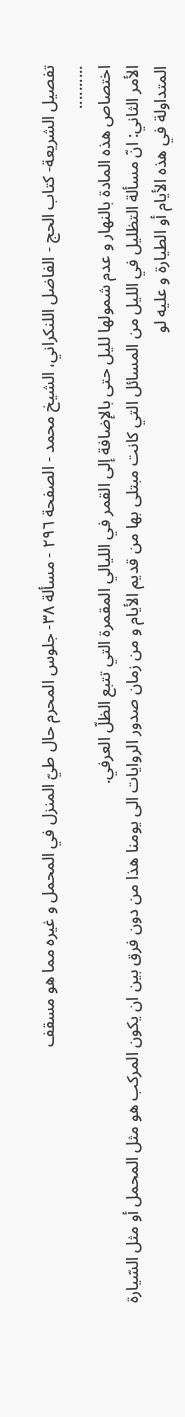تفصيل الشريعة- كتاب الحج - الفاضل اللنكراني، الشيخ محمد - الصفحة ٢٩٦ - مسألة ٣٨- جلوس المحرم حال طيّ المنزل في المحمل و غيره مما هو مسقف
..........
اختصاص هذه المادة بالنهار و عدم شمولها لليل حتى بالإضافة إلى القمر في الليالي المقمرة التي تتبع الظلّ العرفي.
الأمر الثاني: انّ مسألة التظليل في الليل من المسائل التي كانت مبتلى بها من قديم الأيام و من زمان صدور الروايات الى يومنا هذا من دون فرق بين ان يكون المركب هو مثل المحمل أو مثل السّيارة المتداولة في هذه الأيام أو الطيارة و عليه لو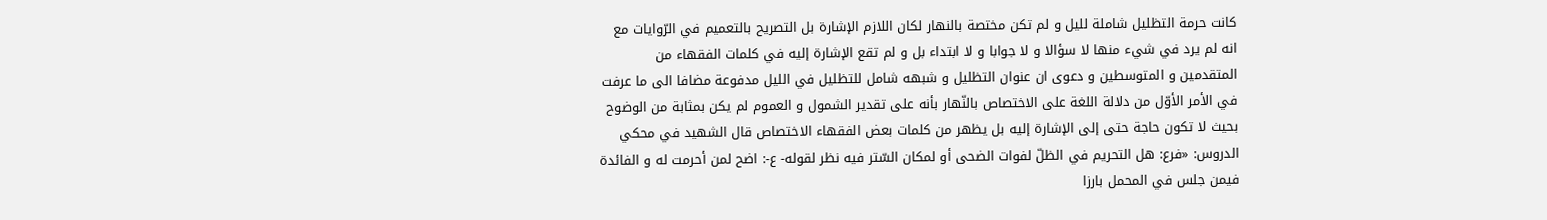كانت حرمة التظليل شاملة لليل و لم تكن مختصة بالنهار لكان اللازم الإشارة بل التصريح بالتعميم في الرّوايات مع انه لم يرد في شيء منها لا سؤالا و لا جوابا و لا ابتداء بل و لم تقع الإشارة إليه في كلمات الفقهاء من المتقدمين و المتوسطين و دعوى ان عنوان التظليل و شبهه شامل للتظليل في الليل مدفوعة مضافا الى ما عرفت في الأمر الأوّل من دلالة اللغة على الاختصاص بالنّهار بأنه على تقدير الشمول و العموم لم يكن بمثابة من الوضوح بحيث لا تكون حاجة حتى إلى الإشارة إليه بل يظهر من كلمات بعض الفقهاء الاختصاص قال الشهيد في محكي الدروس: «فرع: هل التحريم في الظلّ لفوات الضحى أو لمكان السّتر فيه نظر لقوله- ع-: اضح لمن أحرمت له و الفائدة فيمن جلس في المحمل بارزا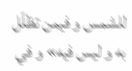للشمس و فيمن تظلّل به و ليس فيه» و في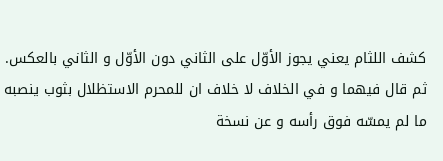كشف اللثام يعني يجوز الأوّل على الثاني دون الأوّل و الثاني بالعكس. ثم قال فيهما و في الخلاف لا خلاف ان للمحرم الاستظلال بثوب ينصبه ما لم يمسّه فوق رأسه و عن نسخة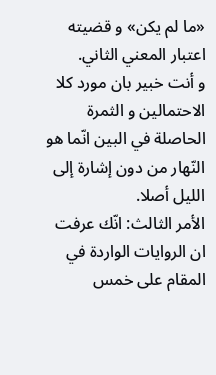«ما لم يكن» و قضيته اعتبار المعني الثاني.
و أنت خبير بان مورد كلا الاحتمالين و الثمرة الحاصلة في البين انّما هو النّهار من دون إشارة إلى الليل أصلا.
الأمر الثالث: انّك عرفت ان الروايات الواردة في المقام على خمس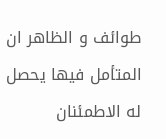طوائف و الظاهر ان المتأمل فيها يحصل له الاطمئنان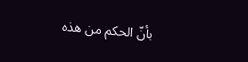بأنّ الحكم من هذه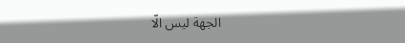الجهة ليس الّا